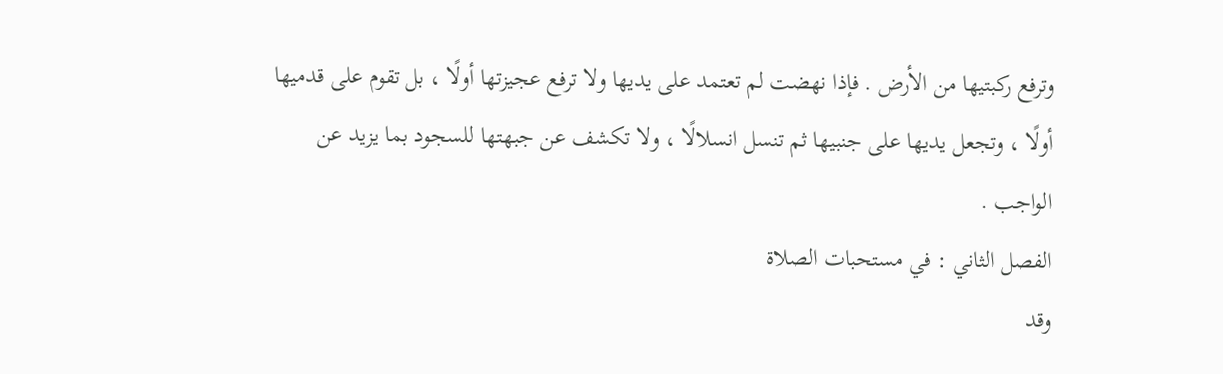وترفع ركبتيها من الأرض . فإذا نهضت لم تعتمد على يديها ولا ترفع عجيزتها أولًا ، بل تقوم على قدميها أولًا ، وتجعل يديها على جنبيها ثم تنسل انسلالًا ، ولا تكشف عن جبهتها للسجود بما يزيد عن الواجب .
الفصل الثاني : في مستحبات الصلاة
وقد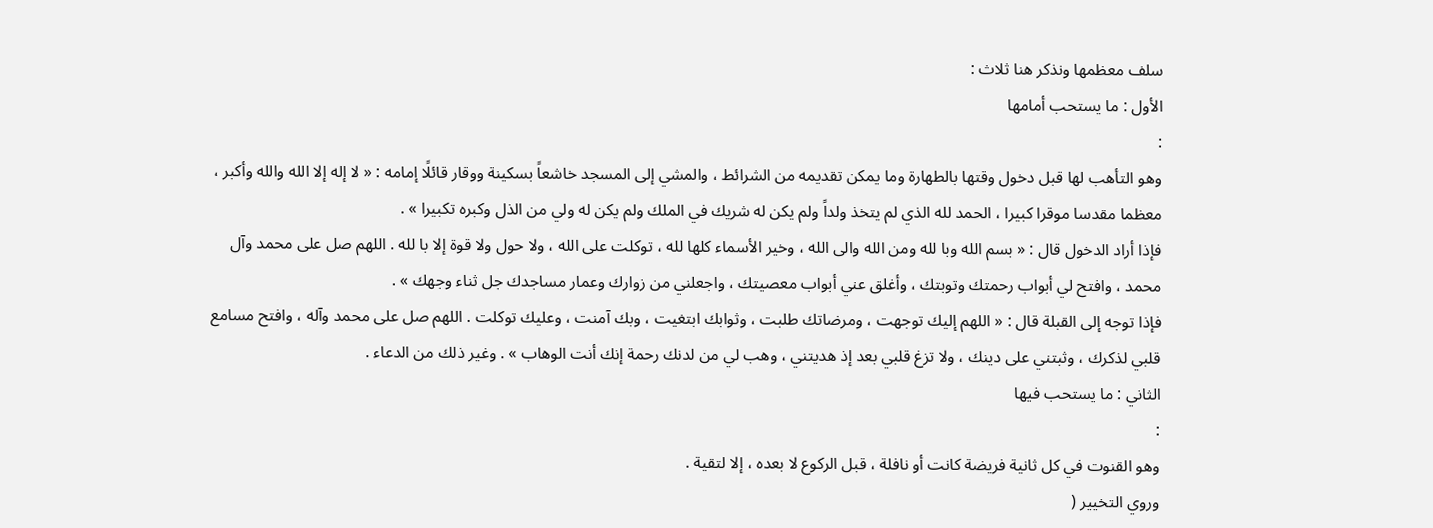سلف معظمها ونذكر هنا ثلاث :
الأول : ما يستحب أمامها
:
وهو التأهب لها قبل دخول وقتها بالطهارة وما يمكن تقديمه من الشرائط ، والمشي إلى المسجد خاشعاً بسكينة ووقار قائلًا إمامه : « لا إله إلا الله والله وأكبر ، معظما مقدسا موقرا كبيرا ، الحمد لله الذي لم يتخذ ولداً ولم يكن له شريك في الملك ولم يكن له ولي من الذل وكبره تكبيرا » .
فإذا أراد الدخول قال : « بسم الله وبا لله ومن الله والى الله ، وخير الأسماء كلها لله ، توكلت على الله ، ولا حول ولا قوة إلا با لله . اللهم صل على محمد وآل محمد ، وافتح لي أبواب رحمتك وتوبتك ، وأغلق عني أبواب معصيتك ، واجعلني من زوارك وعمار مساجدك جل ثناء وجهك » .
فإذا توجه إلى القبلة قال : « اللهم إليك توجهت ، ومرضاتك طلبت ، وثوابك ابتغيت ، وبك آمنت ، وعليك توكلت . اللهم صل على محمد وآله ، وافتح مسامع قلبي لذكرك ، وثبتني على دينك ، ولا تزغ قلبي بعد إذ هديتني ، وهب لي من لدنك رحمة إنك أنت الوهاب » . وغير ذلك من الدعاء .
الثاني : ما يستحب فيها
:
وهو القنوت في كل ثانية فريضة كانت أو نافلة ، قبل الركوع لا بعده ، إلا لتقية .
وروي التخيير (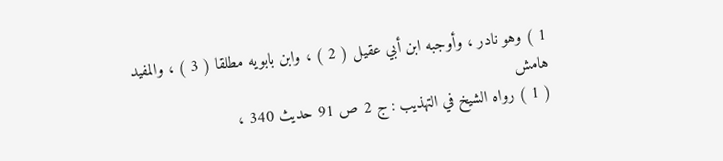1 ) وهو نادر ، وأوجبه ابن أبي عقيل ( 2 ) ، وابن بابويه مطلقا ( 3 ) ، والمفيد
هامش
( 1 ) رواه الشيخ في التهذيب : ج 2 ص 91 حديث 340 ،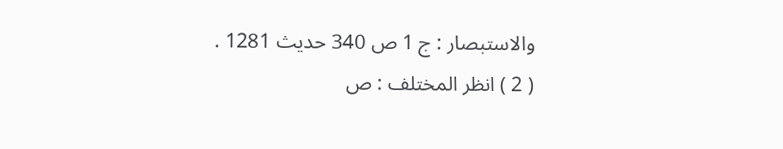والاستبصار : ج 1 ص 340 حديث 1281 .
( 2 ) انظر المختلف : ص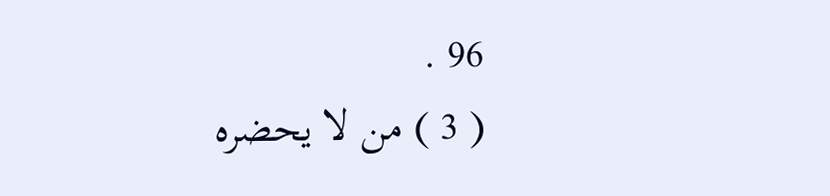96 .
( 3 ) من لا يحضره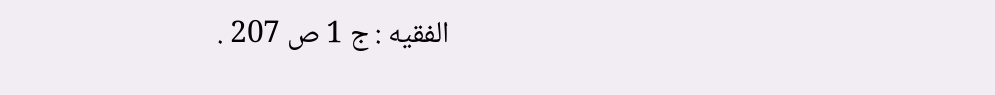الفقيه : ج 1 ص 207 .